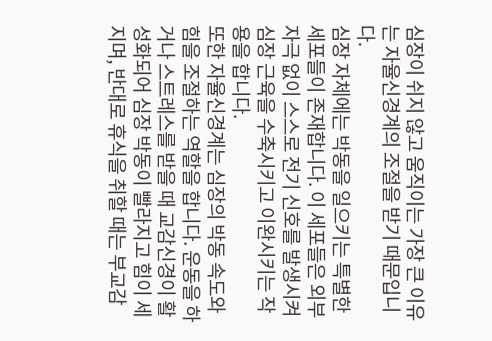심장이 쉬지 않고 움직이는 가장 큰 이유는 자율신경계의 조절을 받기 때문입니다.
심장 자체에는 박동을 일으키는 특별한 세포들이 존재합니다. 이 세포들은 외부 자극 없이 스스로 전기 신호를 발생시켜 심장 근육을 수축시키고 이완시키는 작용을 합니다.
또한 자율신경계는 심장의 박동 속도와 힘을 조절하는 역할을 합니다. 운동을 하거나 스트레스를 받을 때 교감신경이 활성화되어 심장 박동이 빨라지고 힘이 세지며, 반대로 휴식을 취할 때는 부교감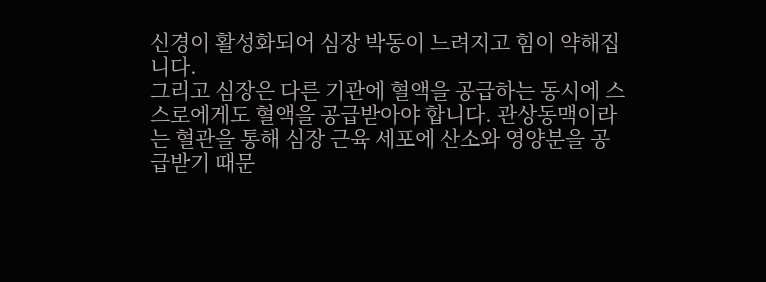신경이 활성화되어 심장 박동이 느려지고 힘이 약해집니다.
그리고 심장은 다른 기관에 혈액을 공급하는 동시에 스스로에게도 혈액을 공급받아야 합니다. 관상동맥이라는 혈관을 통해 심장 근육 세포에 산소와 영양분을 공급받기 때문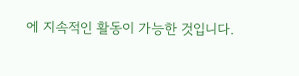에 지속적인 활동이 가능한 것입니다.